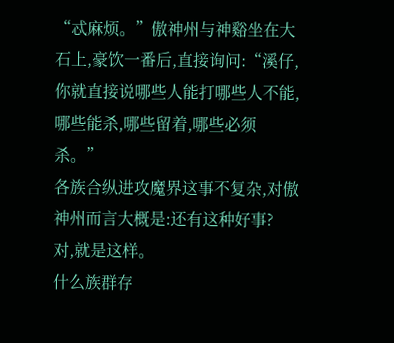“忒麻烦。”傲神州与神谿坐在大石上,豪饮一番后,直接询问:“溪仔,你就直接说哪些人能打哪些人不能,哪些能杀,哪些留着,哪些必须杀。”
各族合纵进攻魔界这事不复杂,对傲神州而言大概是:还有这种好事?
对,就是这样。
什么族群存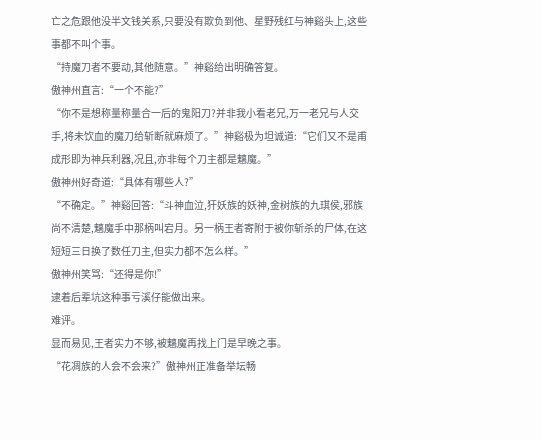亡之危跟他没半文钱关系,只要没有欺负到他、星野残红与神谿头上,这些事都不叫个事。
“持魔刀者不要动,其他随意。”神谿给出明确答复。
傲神州直言:“一个不能?”
“你不是想称量称量合一后的鬼阳刀?并非我小看老兄,万一老兄与人交手,将未饮血的魔刀给斩断就麻烦了。”神谿极为坦诚道:“它们又不是甫成形即为神兵利器,况且,亦非每个刀主都是魑魔。”
傲神州好奇道:“具体有哪些人?”
“不确定。”神谿回答:“斗神血泣,犴妖族的妖神,金树族的九琪侯,邪族尚不清楚,魑魔手中那柄叫宕月。另一柄王者寄附于被你斩杀的尸体,在这短短三日换了数任刀主,但实力都不怎么样。”
傲神州笑骂:“还得是你!”
逮着后辈坑这种事亏溪仔能做出来。
难评。
显而易见,王者实力不够,被魑魔再找上门是早晚之事。
“花凋族的人会不会来?”傲神州正准备举坛畅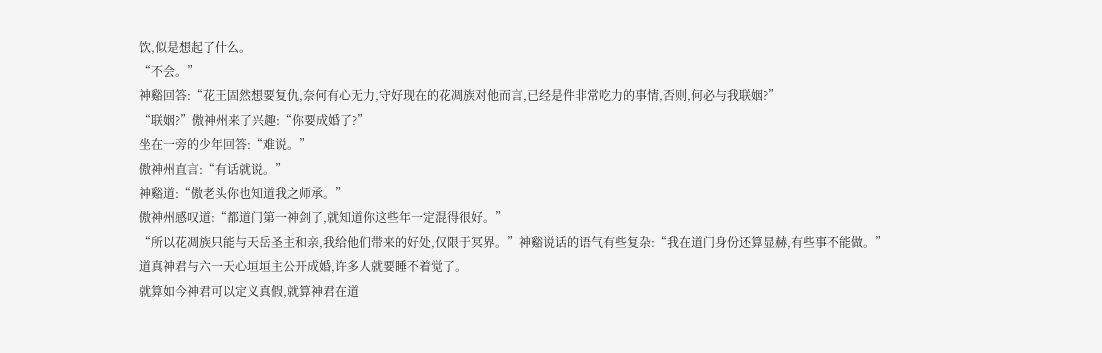饮,似是想起了什么。
“不会。”
神谿回答:“花王固然想要复仇,奈何有心无力,守好现在的花凋族对他而言,已经是件非常吃力的事情,否则,何必与我联姻?”
“联姻?”傲神州来了兴趣:“你要成婚了?”
坐在一旁的少年回答:“难说。”
傲神州直言:“有话就说。”
神谿道:“傲老头你也知道我之师承。”
傲神州感叹道:“都道门第一神剑了,就知道你这些年一定混得很好。”
“所以花凋族只能与天岳圣主和亲,我给他们带来的好处,仅限于冥界。”神谿说话的语气有些复杂:“我在道门身份还算显赫,有些事不能做。”
道真神君与六一天心垣垣主公开成婚,许多人就要睡不着觉了。
就算如今神君可以定义真假,就算神君在道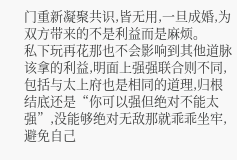门重新凝聚共识,皆无用,一旦成婚,为双方带来的不是利益而是麻烦。
私下玩再花那也不会影响到其他道脉该拿的利益,明面上强强联合则不同,包括与太上府也是相同的道理,归根结底还是“你可以强但绝对不能太强”,没能够绝对无敌那就乖乖坐牢,避免自己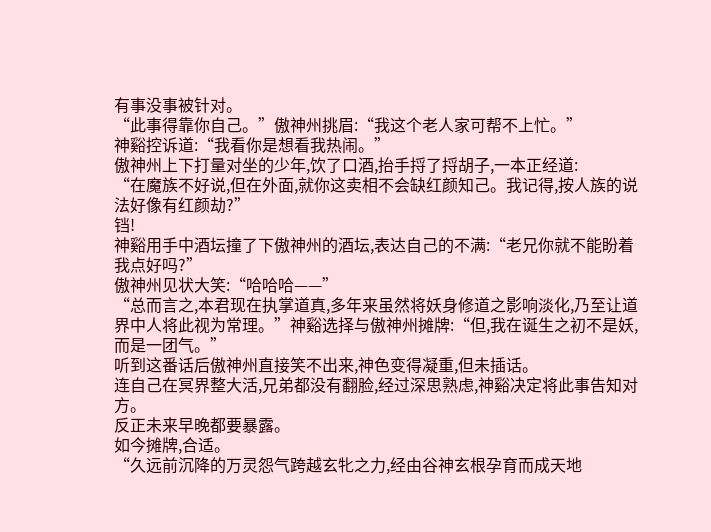有事没事被针对。
“此事得靠你自己。”傲神州挑眉:“我这个老人家可帮不上忙。”
神谿控诉道:“我看你是想看我热闹。”
傲神州上下打量对坐的少年,饮了口酒,抬手捋了捋胡子,一本正经道:
“在魔族不好说,但在外面,就你这卖相不会缺红颜知己。我记得,按人族的说法好像有红颜劫?”
铛!
神谿用手中酒坛撞了下傲神州的酒坛,表达自己的不满:“老兄你就不能盼着我点好吗?”
傲神州见状大笑:“哈哈哈——”
“总而言之,本君现在执掌道真,多年来虽然将妖身修道之影响淡化,乃至让道界中人将此视为常理。”神谿选择与傲神州摊牌:“但,我在诞生之初不是妖,而是一团气。”
听到这番话后傲神州直接笑不出来,神色变得凝重,但未插话。
连自己在冥界整大活,兄弟都没有翻脸,经过深思熟虑,神谿决定将此事告知对方。
反正未来早晚都要暴露。
如今摊牌,合适。
“久远前沉降的万灵怨气跨越玄牝之力,经由谷神玄根孕育而成天地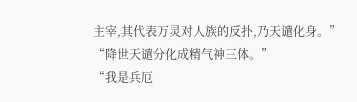主宰,其代表万灵对人族的反扑,乃天谴化身。”
“降世天谴分化成精气神三体。”
“我是兵厄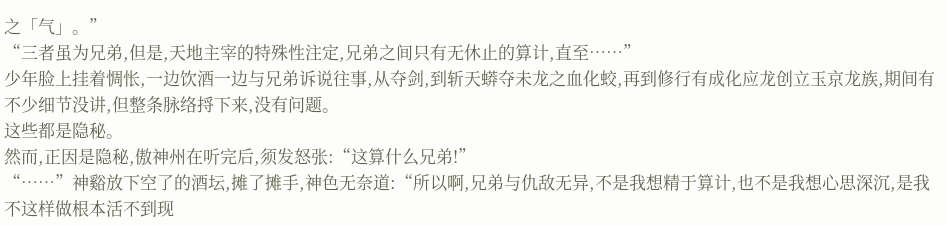之「气」。”
“三者虽为兄弟,但是,天地主宰的特殊性注定,兄弟之间只有无休止的算计,直至……”
少年脸上挂着惆怅,一边饮酒一边与兄弟诉说往事,从夺剑,到斩天蟒夺未龙之血化蛟,再到修行有成化应龙创立玉京龙族,期间有不少细节没讲,但整条脉络捋下来,没有问题。
这些都是隐秘。
然而,正因是隐秘,傲神州在听完后,须发怒张:“这算什么兄弟!”
“……”神谿放下空了的酒坛,摊了摊手,神色无奈道:“所以啊,兄弟与仇敌无异,不是我想精于算计,也不是我想心思深沉,是我不这样做根本活不到现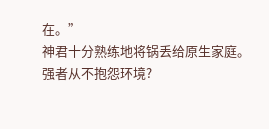在。”
神君十分熟练地将锅丢给原生家庭。
强者从不抱怨环境?